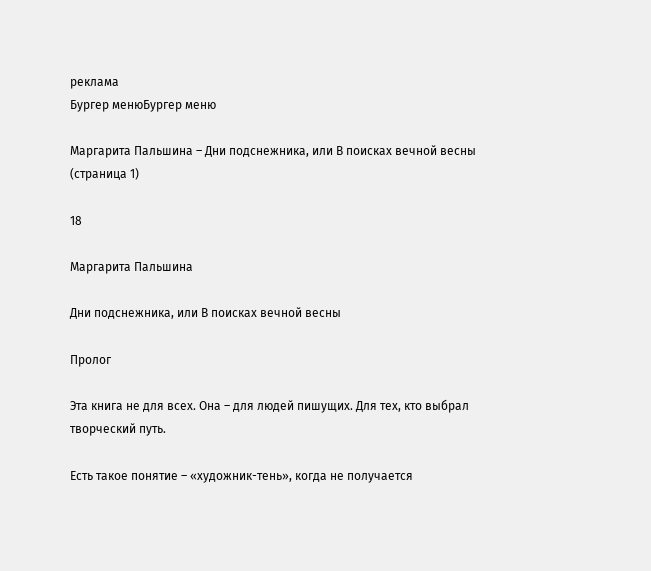реклама
Бургер менюБургер меню

Маргарита Пальшина – Дни подснежника, или В поисках вечной весны (страница 1)

18

Маргарита Пальшина

Дни подснежника, или В поисках вечной весны

Пролог

Эта книга не для всех. Она – для людей пишущих. Для тех, кто выбрал творческий путь.

Есть такое понятие – «художник-тень», когда не получается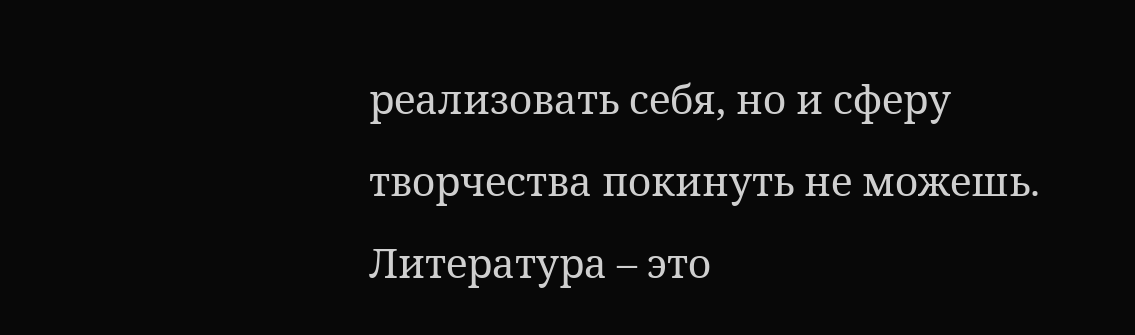реализовать себя, но и сферу творчества покинуть не можешь. Литература – это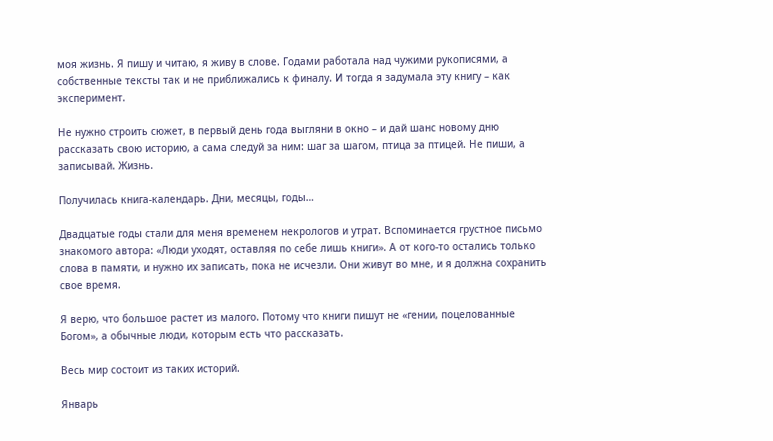моя жизнь. Я пишу и читаю, я живу в слове. Годами работала над чужими рукописями, а собственные тексты так и не приближались к финалу. И тогда я задумала эту книгу – как эксперимент.

Не нужно строить сюжет, в первый день года выгляни в окно – и дай шанс новому дню рассказать свою историю, а сама следуй за ним: шаг за шагом, птица за птицей. Не пиши, а записывай. Жизнь.

Получилась книга-календарь. Дни, месяцы, годы…

Двадцатые годы стали для меня временем некрологов и утрат. Вспоминается грустное письмо знакомого автора: «Люди уходят, оставляя по себе лишь книги». А от кого-то остались только слова в памяти, и нужно их записать, пока не исчезли. Они живут во мне, и я должна сохранить свое время.

Я верю, что большое растет из малого. Потому что книги пишут не «гении, поцелованные Богом», а обычные люди, которым есть что рассказать.

Весь мир состоит из таких историй.

Январь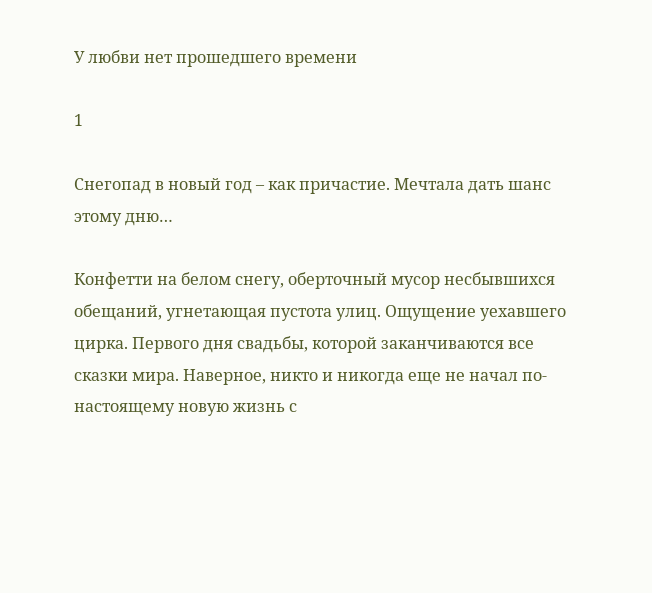У любви нет прошедшего времени

1

Снегопад в новый год – как причастие. Мечтала дать шанс этому дню…

Конфетти на белом снегу, оберточный мусор несбывшихся обещаний, угнетающая пустота улиц. Ощущение уехавшего цирка. Первого дня свадьбы, которой заканчиваются все сказки мира. Наверное, никто и никогда еще не начал по-настоящему новую жизнь с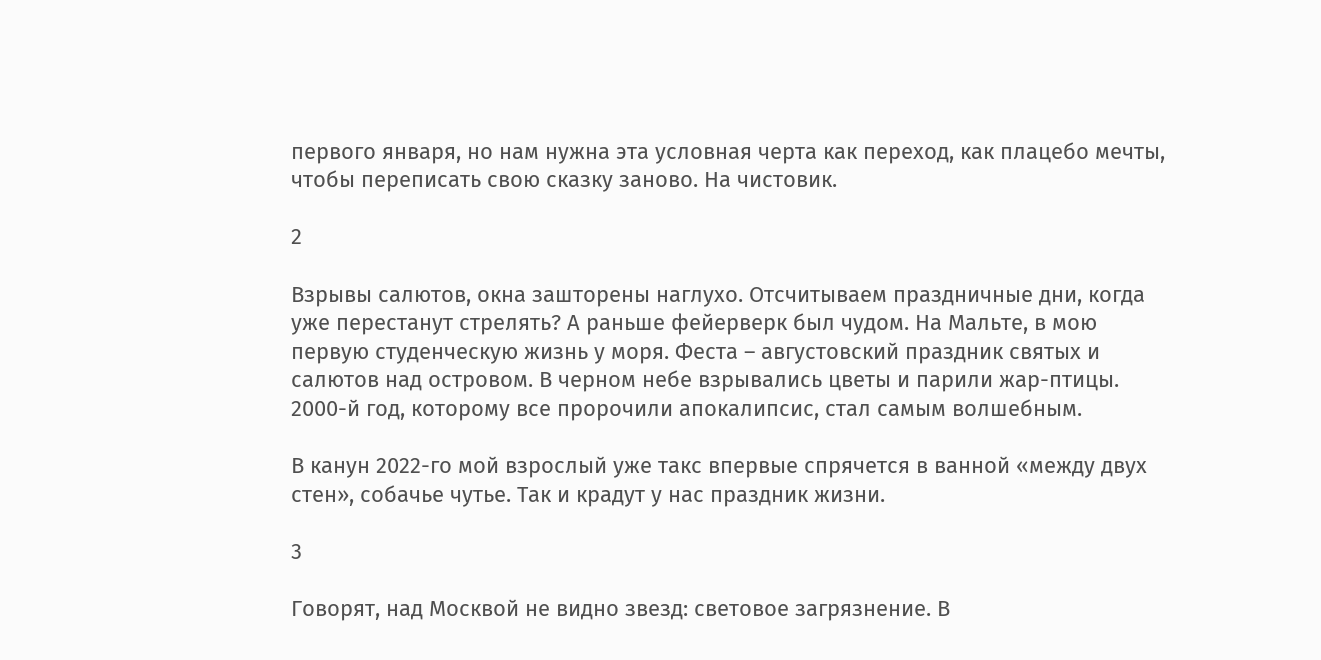первого января, но нам нужна эта условная черта как переход, как плацебо мечты, чтобы переписать свою сказку заново. На чистовик.

2

Взрывы салютов, окна зашторены наглухо. Отсчитываем праздничные дни, когда уже перестанут стрелять? А раньше фейерверк был чудом. На Мальте, в мою первую студенческую жизнь у моря. Феста – августовский праздник святых и салютов над островом. В черном небе взрывались цветы и парили жар-птицы. 2000-й год, которому все пророчили апокалипсис, стал самым волшебным.

В канун 2022-го мой взрослый уже такс впервые спрячется в ванной «между двух стен», собачье чутье. Так и крадут у нас праздник жизни.

3

Говорят, над Москвой не видно звезд: световое загрязнение. В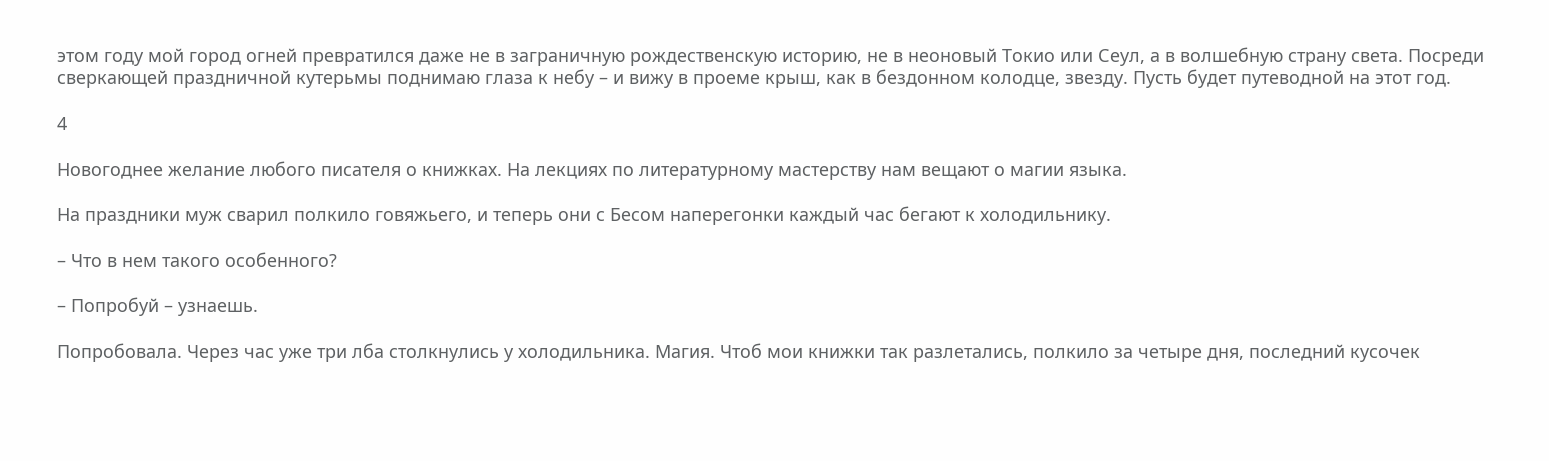этом году мой город огней превратился даже не в заграничную рождественскую историю, не в неоновый Токио или Сеул, а в волшебную страну света. Посреди сверкающей праздничной кутерьмы поднимаю глаза к небу – и вижу в проеме крыш, как в бездонном колодце, звезду. Пусть будет путеводной на этот год.

4

Новогоднее желание любого писателя о книжках. На лекциях по литературному мастерству нам вещают о магии языка.

На праздники муж сварил полкило говяжьего, и теперь они с Бесом наперегонки каждый час бегают к холодильнику.

– Что в нем такого особенного?

– Попробуй – узнаешь.

Попробовала. Через час уже три лба столкнулись у холодильника. Магия. Чтоб мои книжки так разлетались, полкило за четыре дня, последний кусочек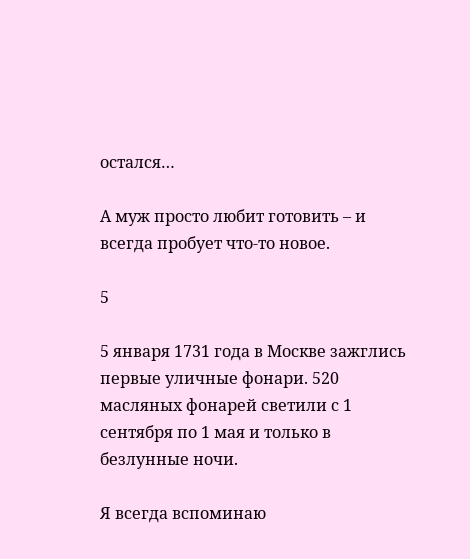остался…

А муж просто любит готовить – и всегда пробует что-то новое.

5

5 января 1731 года в Москве зажглись первые уличные фонари. 520 масляных фонарей светили с 1 сентября по 1 мая и только в безлунные ночи.

Я всегда вспоминаю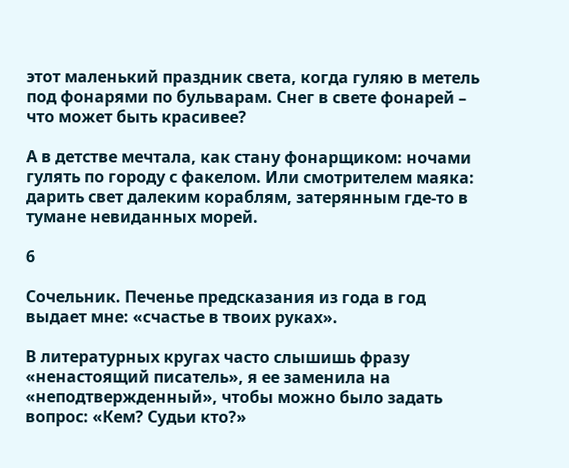этот маленький праздник света, когда гуляю в метель под фонарями по бульварам. Снег в свете фонарей – что может быть красивее?

А в детстве мечтала, как стану фонарщиком: ночами гулять по городу с факелом. Или смотрителем маяка: дарить свет далеким кораблям, затерянным где-то в тумане невиданных морей.

6

Сочельник. Печенье предсказания из года в год выдает мне: «счастье в твоих руках».

В литературных кругах часто слышишь фразу «ненастоящий писатель», я ее заменила на «неподтвержденный», чтобы можно было задать вопрос: «Кем? Судьи кто?»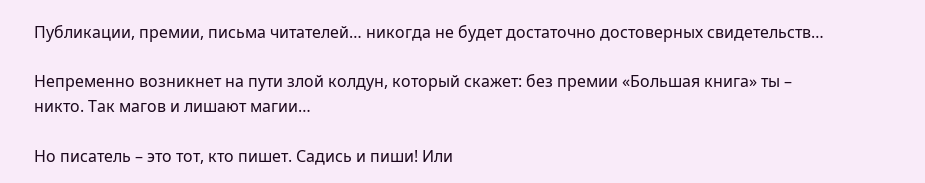Публикации, премии, письма читателей… никогда не будет достаточно достоверных свидетельств…

Непременно возникнет на пути злой колдун, который скажет: без премии «Большая книга» ты – никто. Так магов и лишают магии…

Но писатель – это тот, кто пишет. Садись и пиши! Или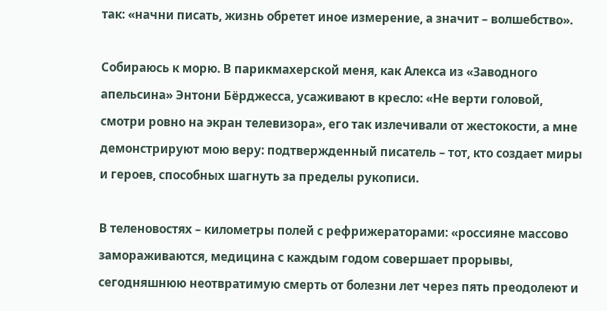так: «начни писать, жизнь обретет иное измерение, а значит – волшебство».

Собираюсь к морю. В парикмахерской меня, как Алекса из «Заводного апельсина» Энтони Бёрджесса, усаживают в кресло: «Не верти головой, смотри ровно на экран телевизора», его так излечивали от жестокости, а мне демонстрируют мою веру: подтвержденный писатель – тот, кто создает миры и героев, способных шагнуть за пределы рукописи.

В теленовостях – километры полей с рефрижераторами: «россияне массово замораживаются, медицина с каждым годом совершает прорывы, сегодняшнюю неотвратимую смерть от болезни лет через пять преодолеют и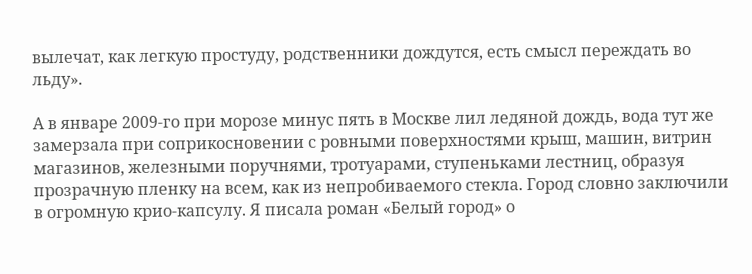вылечат, как легкую простуду, родственники дождутся, есть смысл переждать во льду».

А в январе 2009-го при морозе минус пять в Москве лил ледяной дождь, вода тут же замерзала при соприкосновении с ровными поверхностями крыш, машин, витрин магазинов, железными поручнями, тротуарами, ступеньками лестниц, образуя прозрачную пленку на всем, как из непробиваемого стекла. Город словно заключили в огромную крио-капсулу. Я писала роман «Белый город» о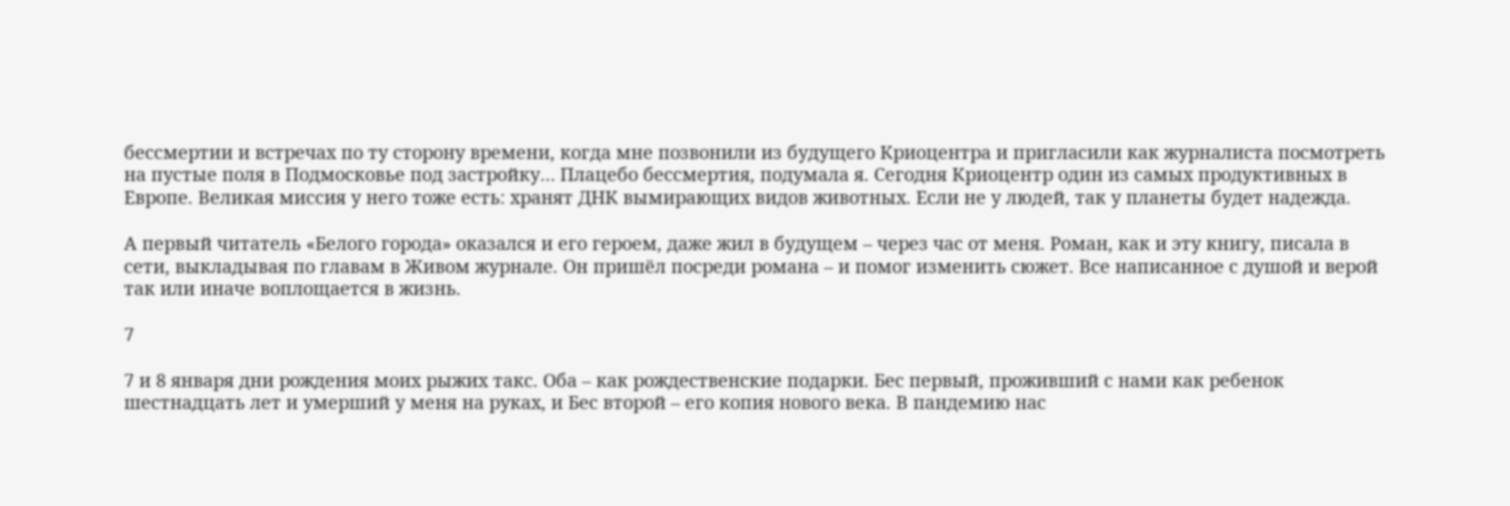бессмертии и встречах по ту сторону времени, когда мне позвонили из будущего Криоцентра и пригласили как журналиста посмотреть на пустые поля в Подмосковье под застройку… Плацебо бессмертия, подумала я. Сегодня Криоцентр один из самых продуктивных в Европе. Великая миссия у него тоже есть: хранят ДНК вымирающих видов животных. Если не у людей, так у планеты будет надежда.

А первый читатель «Белого города» оказался и его героем, даже жил в будущем – через час от меня. Роман, как и эту книгу, писала в сети, выкладывая по главам в Живом журнале. Он пришёл посреди романа – и помог изменить сюжет. Все написанное с душой и верой так или иначе воплощается в жизнь.

7

7 и 8 января дни рождения моих рыжих такс. Оба – как рождественские подарки. Бес первый, проживший с нами как ребенок шестнадцать лет и умерший у меня на руках, и Бес второй – его копия нового века. В пандемию нас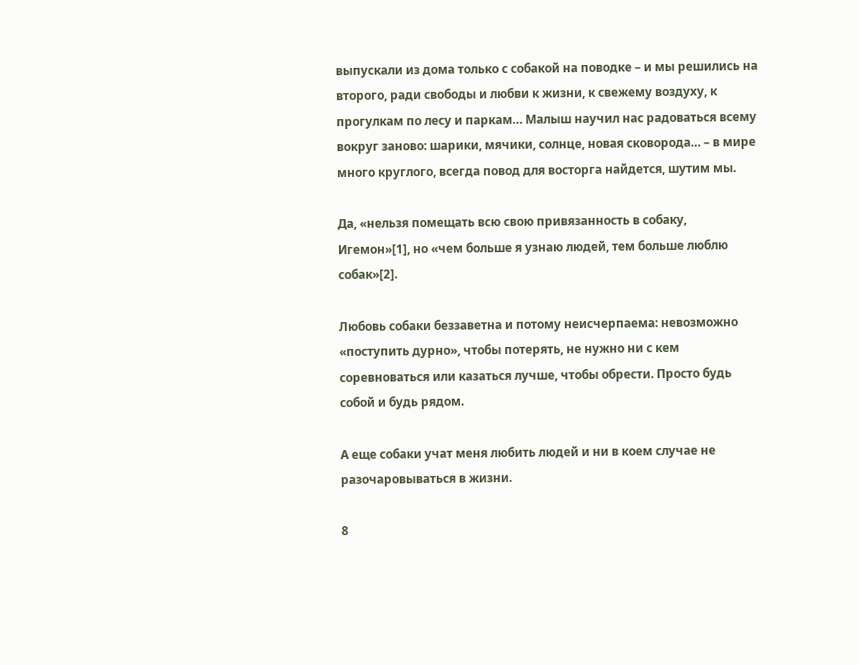выпускали из дома только с собакой на поводке – и мы решились на второго, ради свободы и любви к жизни, к свежему воздуху, к прогулкам по лесу и паркам… Малыш научил нас радоваться всему вокруг заново: шарики, мячики, солнце, новая сковорода… – в мире много круглого, всегда повод для восторга найдется, шутим мы.

Да, «нельзя помещать всю свою привязанность в собаку, Игемон»[1], но «чем больше я узнаю людей, тем больше люблю собак»[2].

Любовь собаки беззаветна и потому неисчерпаема: невозможно «поступить дурно», чтобы потерять, не нужно ни с кем соревноваться или казаться лучше, чтобы обрести. Просто будь собой и будь рядом.

А еще собаки учат меня любить людей и ни в коем случае не разочаровываться в жизни.

8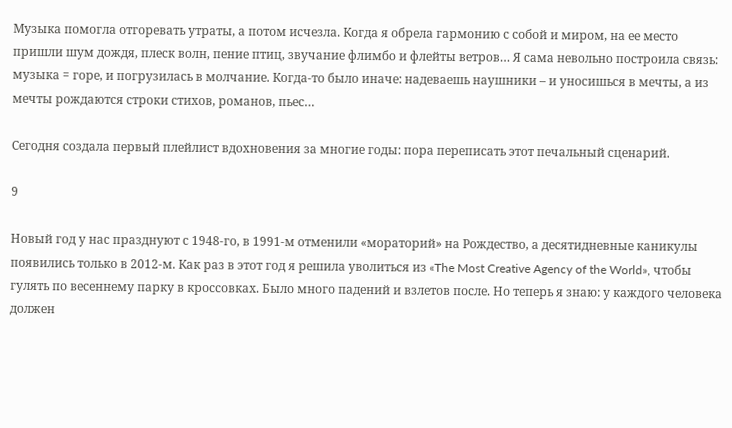Музыка помогла отгоревать утраты, а потом исчезла. Когда я обрела гармонию с собой и миром, на ее место пришли шум дождя, плеск волн, пение птиц, звучание флимбо и флейты ветров… Я сама невольно построила связь: музыка = горе, и погрузилась в молчание. Когда-то было иначе: надеваешь наушники – и уносишься в мечты, а из мечты рождаются строки стихов, романов, пьес…

Сегодня создала первый плейлист вдохновения за многие годы: пора переписать этот печальный сценарий.

9

Новый год у нас празднуют с 1948-го, в 1991-м отменили «мораторий» на Рождество, а десятидневные каникулы появились только в 2012-м. Как раз в этот год я решила уволиться из «The Most Creative Agency of the World», чтобы гулять по весеннему парку в кроссовках. Было много падений и взлетов после. Но теперь я знаю: у каждого человека должен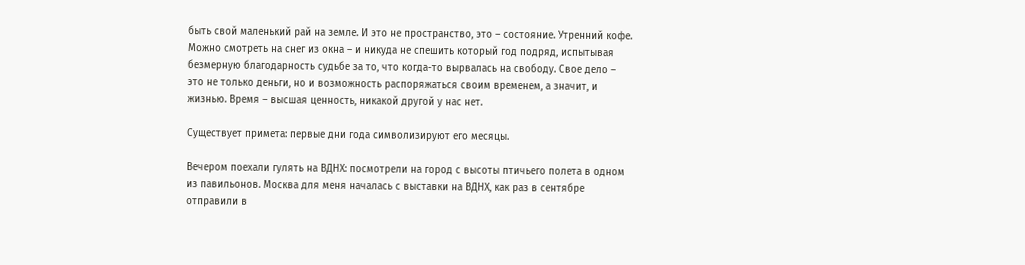быть свой маленький рай на земле. И это не пространство, это – состояние. Утренний кофе. Можно смотреть на снег из окна – и никуда не спешить который год подряд, испытывая безмерную благодарность судьбе за то, что когда-то вырвалась на свободу. Свое дело – это не только деньги, но и возможность распоряжаться своим временем, а значит, и жизнью. Время – высшая ценность, никакой другой у нас нет.

Существует примета: первые дни года символизируют его месяцы.

Вечером поехали гулять на ВДНХ: посмотрели на город с высоты птичьего полета в одном из павильонов. Москва для меня началась с выставки на ВДНХ, как раз в сентябре отправили в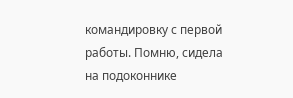командировку с первой работы. Помню, сидела на подоконнике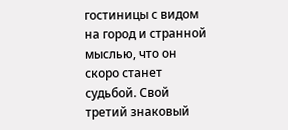гостиницы с видом на город и странной мыслью, что он скоро станет судьбой. Свой третий знаковый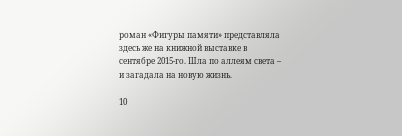роман «Фигуры памяти» представляла здесь же на книжной выставке в сентябре 2015-го. Шла по аллеям света – и загадала на новую жизнь.

10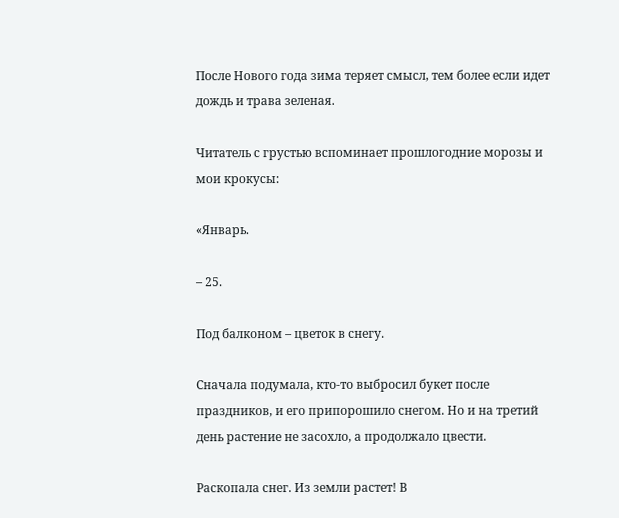После Нового года зима теряет смысл, тем более если идет дождь и трава зеленая.

Читатель с грустью вспоминает прошлогодние морозы и мои крокусы:

«Январь.

– 25.

Под балконом – цветок в снегу.

Сначала подумала, кто-то выбросил букет после праздников, и его припорошило снегом. Но и на третий день растение не засохло, а продолжало цвести.

Раскопала снег. Из земли растет! В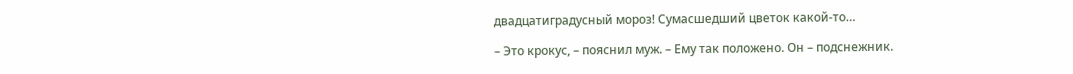двадцатиградусный мороз! Сумасшедший цветок какой-то…

– Это крокус, – пояснил муж. – Ему так положено. Он – подснежник.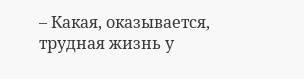– Какая, оказывается, трудная жизнь у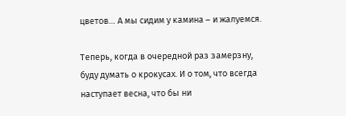цветов… А мы сидим у камина – и жалуемся.

Теперь, когда в очередной раз замерзну, буду думать о крокусах. И о том, что всегда наступает весна, что бы ни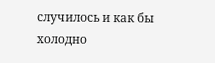случилось и как бы холодно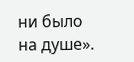ни было на душе».